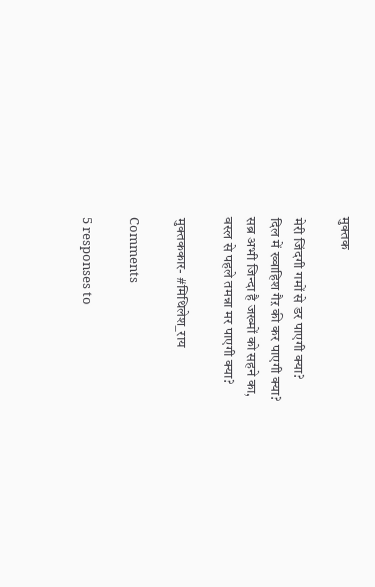मुक्तक

मेरी जिंदगी गमों से डर पाएगी क्या?
दिल में ख्वाहिश गैऱ की कर पाएगी क्या?
सब्र अभी जिन्दा है जख्मों को सहने का,
वस्ल से पहले तमन्ना मर पाएगी क्या?

मुक्तककार- #मिथिलेश_राय

Comments

5 responses to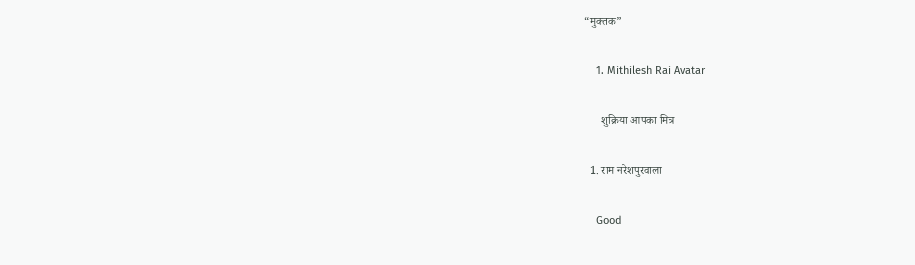“मुक्तक”

    1. Mithilesh Rai Avatar

      शुक्रिया आपका मित्र

  1. राम नरेशपुरवाला

    Good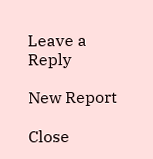Leave a Reply

New Report

Close